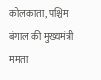कोलकाता, पश्चिम बंगाल की मुख्यमंत्री ममता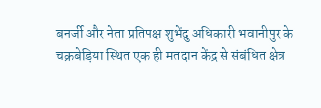बनर्जी और नेता प्रतिपक्ष शुभेंदु अधिकारी भवानीपुर के चक्रबेड़िया स्थित एक ही मतदान केंद्र से संबंधित क्षेत्र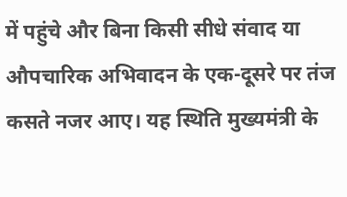में पहुंचे और बिना किसी सीधे संवाद या औपचारिक अभिवादन के एक-दूसरे पर तंज कसते नजर आए। यह स्थिति मुख्यमंत्री के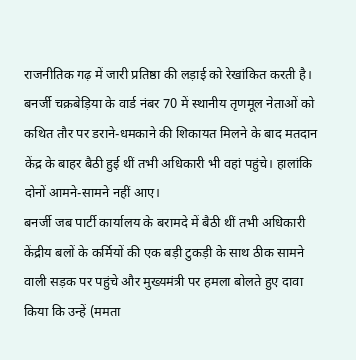राजनीतिक गढ़ में जारी प्रतिष्ठा की लड़ाई को रेखांकित करती है। बनर्जी चक्रबेड़िया के वार्ड नंबर 70 में स्थानीय तृणमूल नेताओं को कथित तौर पर डराने-धमकाने की शिकायत मिलने के बाद मतदान केंद्र के बाहर बैठी हुई थीं तभी अधिकारी भी वहां पहुंचे। हालांकि दोनों आमने-सामने नहीं आए।
बनर्जी जब पार्टी कार्यालय के बरामदे में बैठी थीं तभी अधिकारी केंद्रीय बलों के कर्मियों की एक बड़ी टुकड़ी के साथ ठीक सामने वाली सड़क पर पहुंचे और मुख्यमंत्री पर हमला बोलते हुए दावा किया कि उन्हें (ममता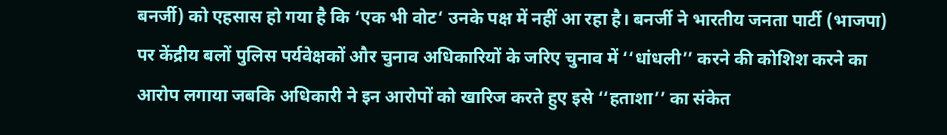बनर्जी) को एहसास हो गया है कि ‘एक भी वोट‘ उनके पक्ष में नहीं आ रहा है। बनर्जी ने भारतीय जनता पार्टी (भाजपा) पर केंद्रीय बलों पुलिस पर्यवेक्षकों और चुनाव अधिकारियों के जरिए चुनाव में ‘‘धांधली’’ करने की कोशिश करने का आरोप लगाया जबकि अधिकारी ने इन आरोपों को खारिज करते हुए इसे ‘‘हताशा’’ का संकेत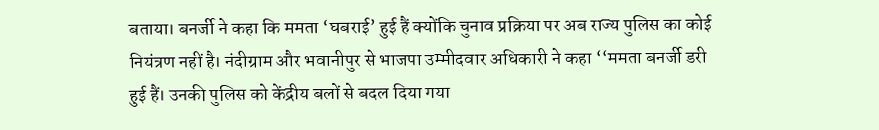बताया। बनर्जी ने कहा कि ममता ‘घबराई’ हुई हैं क्योंकि चुनाव प्रक्रिया पर अब राज्य पुलिस का कोई नियंत्रण नहीं है। नंदीग्राम और भवानीपुर से भाजपा उम्मीदवार अधिकारी ने कहा ‘‘ममता बनर्जी डरी हुई हैं। उनकी पुलिस को केंद्रीय बलों से बदल दिया गया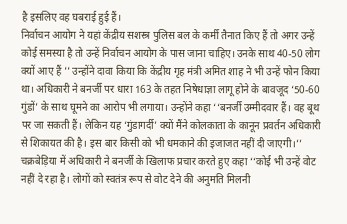है इसलिए वह घबराई हुई हैं।
निर्वाचन आयोग ने यहां केंद्रीय सशस्त्र पुलिस बल के कर्मी तैनात किए हैं तो अगर उन्हें कोई समस्या है तो उन्हें निर्वाचन आयोग के पास जाना चाहिए। उनके साथ 40-50 लोग क्यों आए हैं ’’ उन्होंने दावा किया कि केंद्रीय गृह मंत्री अमित शाह ने भी उन्हें फोन किया था। अधिकारी ने बनर्जी पर धारा 163 के तहत निषेधाज्ञा लागू होने के बावजूद ‘50-60 गुंडों’ के साथ घूमने का आरोप भी लगाया। उन्होंने कहा ‘‘बनर्जी उम्मीदवार हैं। वह बूथ पर जा सकती हैं। लेकिन यह ‘गुंडागर्दी’ क्यों मैंने कोलकाता के कानून प्रवर्तन अधिकारी से शिकायत की है। इस बार किसी को भी धमकाने की इजाजत नहीं दी जाएगी।’’
चक्रबेड़िया में अधिकारी ने बनर्जी के खिलाफ प्रचार करते हुए कहा ‘‘कोई भी उन्हें वोट नहीं दे रहा है। लोगों को स्वतंत्र रूप से वोट देने की अनुमति मिलनी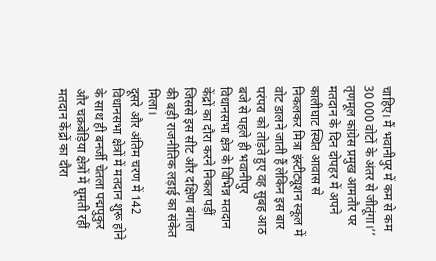चाहिए। मैं भवानीपुर में कम से कम 30 000 वोटों के अंतर से जीतूंगा।’’ तृणमूल कांग्रेस प्रमुख आमतौर पर मतदान के दिन दोपहर में अपने कालीघाट स्थित आवास से निकलकर मित्रा इंस्टीट्यूशन स्कूल में वोट डालने जाती हैं लेकिन इस बार परंपरा को तोड़ते हुए वह सुबह आठ बजे से पहले ही भवानीपुर विधानसभा क्षेत्र के विभिन्न मतदान केंद्रों का दौरा करने निकल पड़ीं जिससे इस सीट और दक्षिण बंगाल की बड़ी राजनीतिक लड़ाई का संकेत मिला।
दूसरे और अंतिम चरण में 142 विधानसभा क्षेत्रों में मतदान शुरू होने के साथ ही बनर्जी चेतला पद्मपुकुर और चक्रबेड़िया क्षेत्रों में घूमती रहीं मतदान केंद्रों का दौरा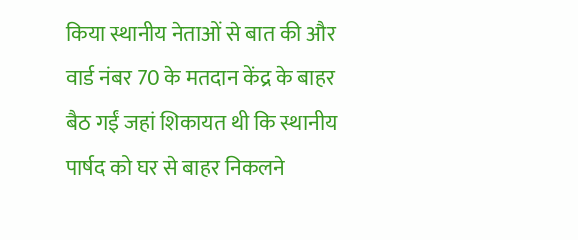किया स्थानीय नेताओं से बात की और वार्ड नंबर 70 के मतदान केंद्र के बाहर बैठ गईं जहां शिकायत थी कि स्थानीय पार्षद को घर से बाहर निकलने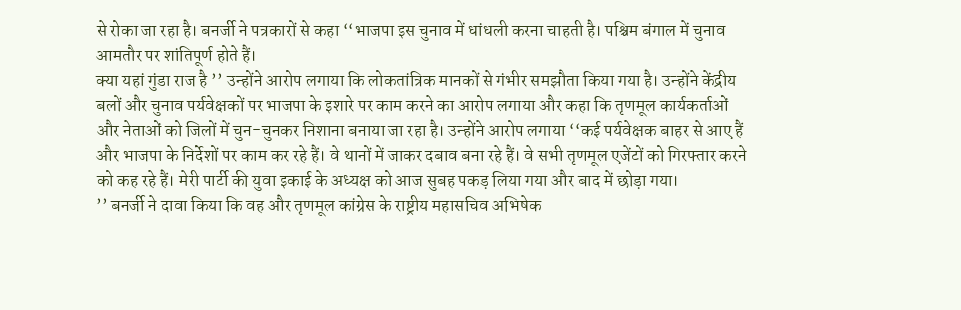से रोका जा रहा है। बनर्जी ने पत्रकारों से कहा ‘‘भाजपा इस चुनाव में धांधली करना चाहती है। पश्चिम बंगाल में चुनाव आमतौर पर शांतिपूर्ण होते हैं।
क्या यहां गुंडा राज है ’’ उन्होंने आरोप लगाया कि लोकतांत्रिक मानकों से गंभीर समझौता किया गया है। उन्होंने केंद्रीय बलों और चुनाव पर्यवेक्षकों पर भाजपा के इशारे पर काम करने का आरोप लगाया और कहा कि तृणमूल कार्यकर्ताओं और नेताओं को जिलों में चुन-चुनकर निशाना बनाया जा रहा है। उन्होंने आरोप लगाया ‘‘कई पर्यवेक्षक बाहर से आए हैं और भाजपा के निर्देशों पर काम कर रहे हैं। वे थानों में जाकर दबाव बना रहे हैं। वे सभी तृणमूल एजेंटों को गिरफ्तार करने को कह रहे हैं। मेरी पार्टी की युवा इकाई के अध्यक्ष को आज सुबह पकड़ लिया गया और बाद में छोड़ा गया।
’’ बनर्जी ने दावा किया कि वह और तृणमूल कांग्रेस के राष्ट्रीय महासचिव अभिषेक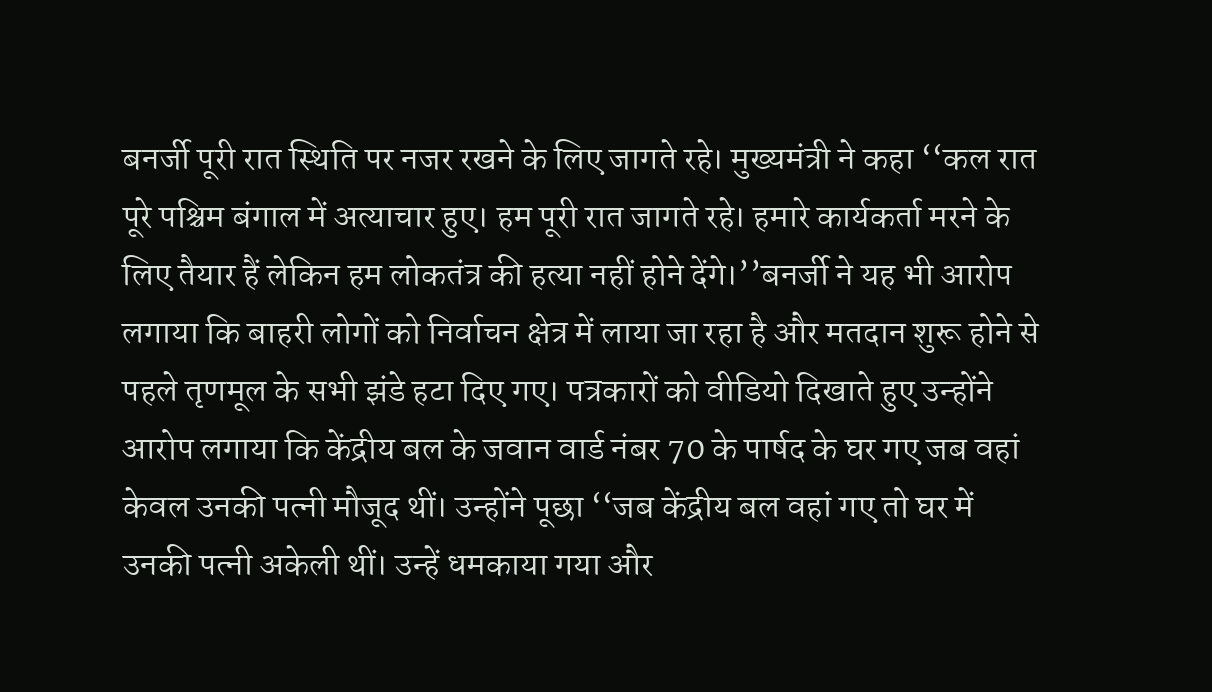बनर्जी पूरी रात स्थिति पर नजर रखने के लिए जागते रहे। मुख्यमंत्री ने कहा ‘‘कल रात पूरे पश्चिम बंगाल में अत्याचार हुए। हम पूरी रात जागते रहे। हमारे कार्यकर्ता मरने के लिए तैयार हैं लेकिन हम लोकतंत्र की हत्या नहीं होने देंगे।’’बनर्जी ने यह भी आरोप लगाया कि बाहरी लोगों को निर्वाचन क्षेत्र में लाया जा रहा है और मतदान शुरू होने से पहले तृणमूल के सभी झंडे हटा दिए गए। पत्रकारों को वीडियो दिखाते हुए उन्होंने आरोप लगाया कि केंद्रीय बल के जवान वार्ड नंबर 70 के पार्षद के घर गए जब वहां केवल उनकी पत्नी मौजूद थीं। उन्होंने पूछा ‘‘जब केंद्रीय बल वहां गए तो घर में उनकी पत्नी अकेली थीं। उन्हें धमकाया गया और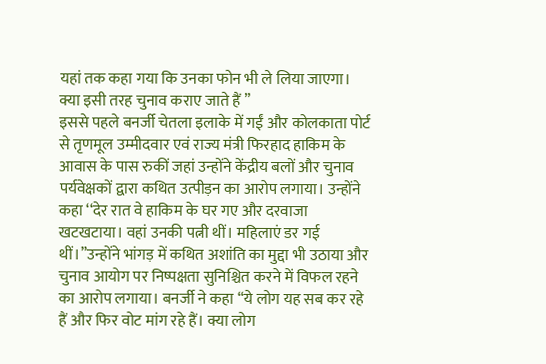यहां तक कहा गया कि उनका फोन भी ले लिया जाएगा। क्या इसी तरह चुनाव कराए जाते हैं ’’
इससे पहले बनर्जी चेतला इलाके में गईं और कोलकाता पोर्ट से तृणमूल उम्मीदवार एवं राज्य मंत्री फिरहाद हाकिम के आवास के पास रुकीं जहां उन्होंने केंद्रीय बलों और चुनाव पर्यवेक्षकों द्वारा कथित उत्पीड़न का आरोप लगाया। उन्होंने कहा ‘‘देर रात वे हाकिम के घर गए और दरवाजा खटखटाया। वहां उनकी पत्नी थीं। महिलाएं डर गई थीं।’’उन्होंने भांगड़ में कथित अशांति का मुद्दा भी उठाया और चुनाव आयोग पर निष्पक्षता सुनिश्चित करने में विफल रहने का आरोप लगाया। बनर्जी ने कहा ‘‘ये लोग यह सब कर रहे हैं और फिर वोट मांग रहे हैं। क्या लोग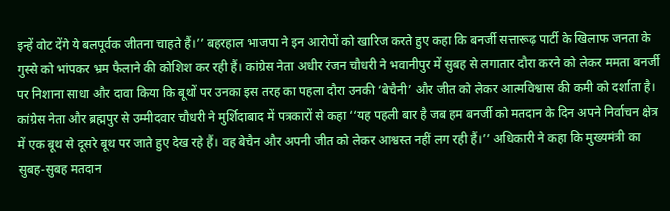इन्हें वोट देंगे ये बलपूर्वक जीतना चाहते हैं।’’ बहरहाल भाजपा ने इन आरोपों को खारिज करते हुए कहा कि बनर्जी सत्तारूढ़ पार्टी के खिलाफ जनता के गुस्से को भांपकर भ्रम फैलाने की कोशिश कर रही हैं। कांग्रेस नेता अधीर रंजन चौधरी ने भवानीपुर में सुबह से लगातार दौरा करने को लेकर ममता बनर्जी पर निशाना साधा और दावा किया कि बूथों पर उनका इस तरह का पहला दौरा उनकी ‘बेचैनी’ और जीत को लेकर आत्मविश्वास की कमी को दर्शाता है।
कांग्रेस नेता और ब्रह्मपुर से उम्मीदवार चौधरी ने मुर्शिदाबाद में पत्रकारों से कहा ‘‘यह पहली बार है जब हम बनर्जी को मतदान के दिन अपने निर्वाचन क्षेत्र में एक बूथ से दूसरे बूथ पर जाते हुए देख रहे हैं। वह बेचैन और अपनी जीत को लेकर आश्वस्त नहीं लग रही हैं।’’ अधिकारी ने कहा कि मुख्यमंत्री का सुबह-सुबह मतदान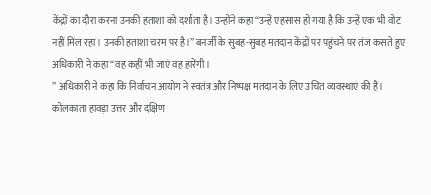केंद्रों का दौरा करना उनकी हताशा को दर्शाता है। उन्होंने कहा ‘‘उन्हें एहसास हो गया है कि उन्हें एक भी वोट नहीं मिल रहा। उनकी हताशा चरम पर है।’’ बनर्जी के सुबह-सुबह मतदान केंद्रों पर पहुंचने पर तंज कसते हुए अधिकारी ने कहा ‘‘वह कहीं भी जाएं वह हारेंगी।
’’ अधिकारी ने कहा कि निर्वाचन आयोग ने स्वतंत्र और निष्पक्ष मतदान के लिए उचित व्यवस्थाएं की हैं। कोलकाता हावड़ा उत्तर और दक्षिण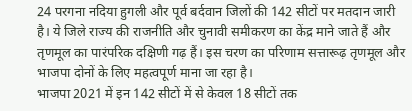24 परगना नदिया हुगली और पूर्व बर्दवान जिलों की 142 सीटों पर मतदान जारी है। ये जिले राज्य की राजनीति और चुनावी समीकरण का केंद्र माने जाते हैं और तृणमूल का पारंपरिक दक्षिणी गढ़ हैं। इस चरण का परिणाम सत्तारूढ़ तृणमूल और भाजपा दोनों के लिए महत्वपूर्ण माना जा रहा है।
भाजपा 2021 में इन 142 सीटों में से केवल 18 सीटों तक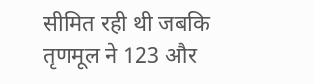सीमित रही थी जबकि तृणमूल ने 123 और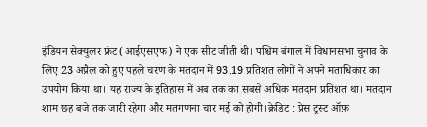इंडियन सेक्युलर फ्रंट (आईएसएफ) ने एक सीट जीती थी। पश्चिम बंगाल में विधानसभा चुनाव के लिए 23 अप्रैल को हुए पहले चरण के मतदान में 93.19 प्रतिशत लोगों ने अपने मताधिकार का उपयोग किया था। यह राज्य के इतिहास में अब तक का सबसे अधिक मतदान प्रतिशत था। मतदान शाम छह बजे तक जारी रहेगा और मतगणना चार मई को होगी।क्रेडिट : प्रेस ट्रस्ट ऑफ़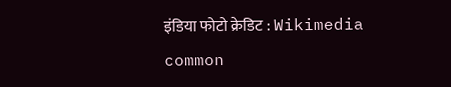इंडिया फोटो क्रेडिट : Wikimedia common